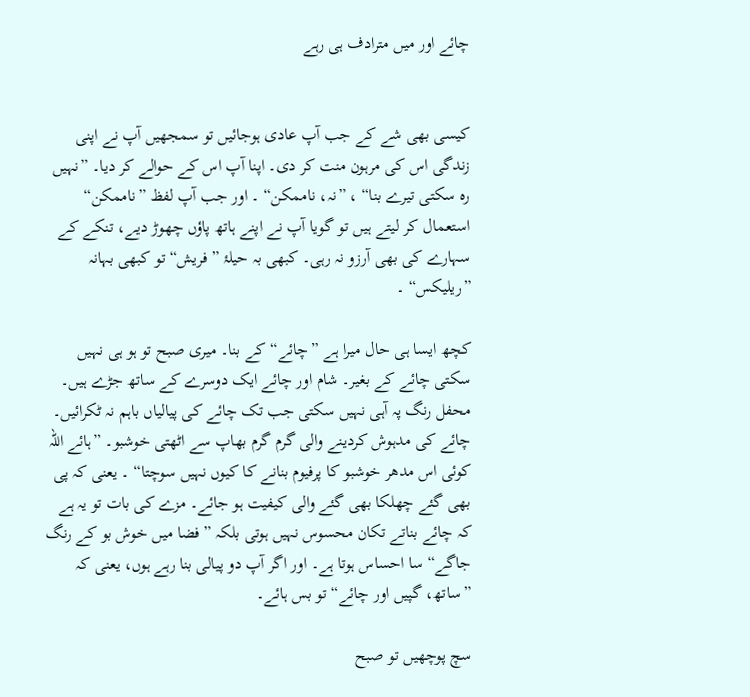چائے اور میں مترادف ہی رہے


کیسی بھی شے کے جب آپ عادی ہوجائیں تو سمجھیں آپ نے اپنی زندگی اس کی مرہون منت کر دی۔ اپنا آپ اس کے حوالے کر دیا۔ ”نہیں رہ سکتی تیرے بنا“ ، ”نہ، ناممکن“ ۔ اور جب آپ لفظ ”ناممکن“ استعمال کر لیتے ہیں تو گویا آپ نے اپنے ہاتھ پاؤں چھوڑ دیے، تنکے کے سہارے کی بھی آرزو نہ رہی۔ کبھی بہ حیلۂ ”فریش“ تو کبھی بہانہ ”ریلیکس“ ۔

کچھ ایسا ہی حال میرا ہے ”چائے“ کے بنا۔ میری صبح تو ہو ہی نہیں سکتی چائے کے بغیر۔ شام اور چائے ایک دوسرے کے ساتھ جڑے ہیں۔ محفل رنگ پہ آہی نہیں سکتی جب تک چائے کی پیالیاں باہم نہ ٹکرائیں۔ چائے کی مدہوش کردینے والی گرم گرم بھاپ سے اٹھتی خوشبو۔ ”ہائے اللہ کوئی اس مدھر خوشبو کا پرفیوم بنانے کا کیوں نہیں سوچتا“ ۔ یعنی کہ پی بھی گئے چھلکا بھی گئے والی کیفیت ہو جائے۔ مزے کی بات تو یہ ہے کہ چائے بناتے تکان محسوس نہیں ہوتی بلکہ ”فضا میں خوش بو کے رنگ جاگے“ سا احساس ہوتا ہے۔ اور اگر آپ دو پیالی بنا رہے ہوں، یعنی کہ ”ساتھ، گپیں اور چائے“ تو بس ہائے۔

سچ پوچھیں تو صبح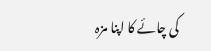کی چائے کا اپنا مزہ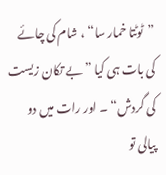”ٹوٹتا خمار سا“ ، شام کی چائے کی بات ہی کیا ”بے تکان زیست کی گردش“ ۔ اور رات میں دو پیالی تو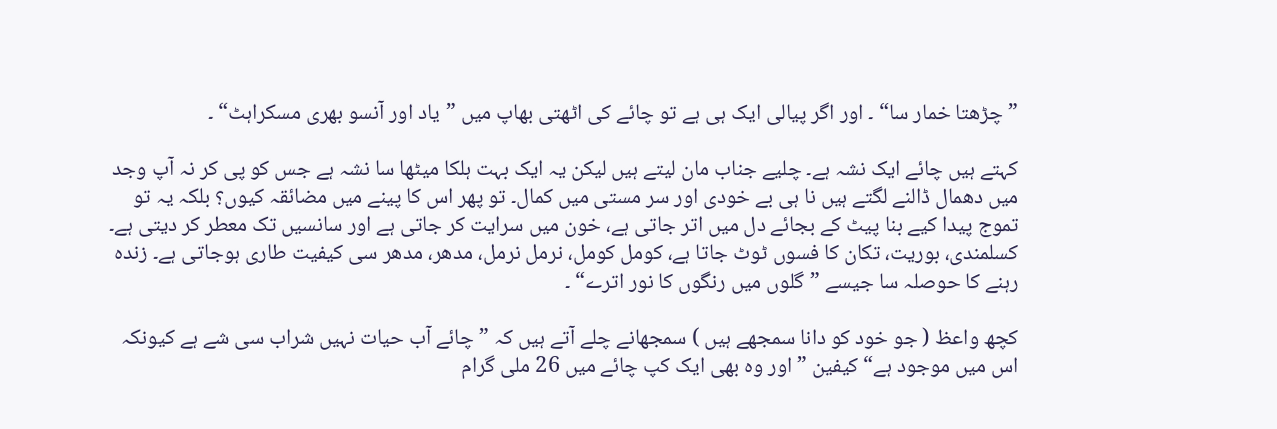”چڑھتا خمار سا“ ۔ اور اگر پیالی ایک ہی ہے تو چائے کی اٹھتی بھاپ میں ”یاد اور آنسو بھری مسکراہٹ“ ۔

کہتے ہیں چائے ایک نشہ ہے۔ چلیے جناب مان لیتے ہیں لیکن یہ ایک بہت ہلکا میٹھا سا نشہ ہے جس کو پی کر نہ آپ وجد میں دھمال ڈالنے لگتے ہیں نا ہی بے خودی اور سر مستی میں کمال۔ تو پھر اس کا پینے میں مضائقہ کیوں؟ بلکہ یہ تو تموج پیدا کیے بنا پیٹ کے بجائے دل میں اتر جاتی ہے، خون میں سرایت کر جاتی ہے اور سانسیں تک معطر کر دیتی ہے۔ کسلمندی، بوریت، تکان کا فسوں ٹوٹ جاتا ہے، کومل کومل، نرمل نرمل، مدھر، مدھر سی کیفیت طاری ہوجاتی ہے۔ زندہ رہنے کا حوصلہ سا جیسے ”گلوں میں رنگوں کا نور اترے“ ۔

کچھ واعظ ( جو خود کو دانا سمجھے ہیں ) سمجھانے چلے آتے ہیں کہ ”چائے آب حیات نہیں شراب سی شے ہے کیونکہ اس میں موجود ہے“ کیفین ”اور وہ بھی ایک کپ چائے میں 26 ملی گرام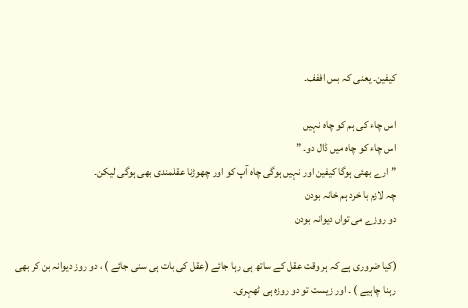کیفین۔ یعنی کہ بس اففف۔

اس چاء کی ہم کو چاہ نہیں
اس چاء کو چاہ میں ڈال دو۔ ”
”ارے بھئی ہوگا کیفین اور نہیں ہوگی چاہ آپ کو اور چھوڑنا عقلمندی بھی ہوگی لیکن۔
چہ لازم با خرد ہم خانہ بودن
دو روزے می تواں دیوانہ بودن

(کیا ضروری ہے کہ ہر وقت عقل کے ساتھ ہی رہا جائے (عقل کی بات ہی سنی جائے ) ، دو روز دیوانہ بن کر بھی رہنا چاہیے ) ۔ اور زیست تو دو روزہ ہی ٹھہری۔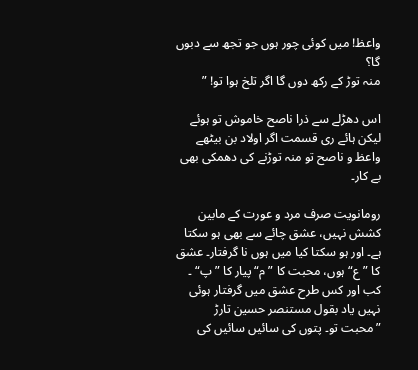واعظ! میں کوئی چور ہوں جو تجھ سے دبوں گا؟
منہ توڑ کے رکھ دوں گا اگر تلخ ہوا تو! ”

اس دھڑلے سے ذرا ناصح خاموش تو ہوئے لیکن ہائے ری قسمت اگر اولاد بن بیٹھے واعظ و ناصح تو منہ توڑنے کی دھمکی بھی بے کار۔

رومانویت صرف مرد و عورت کے مابین کشش نہیں، عشق چائے سے بھی ہو سکتا ہے۔ اور ہو سکتا کیا میں ہوں نا گرفتار۔ عشق کا ”ع“ ہوں، محبت کا ”م“ پیار کا ”پ“ ۔ کب اور کس طرح عشق میں گرفتار ہوئی نہیں یاد بقول مستنصر حسین تارڑ ”محبت تو۔ پتوں کی سائیں سائیں کی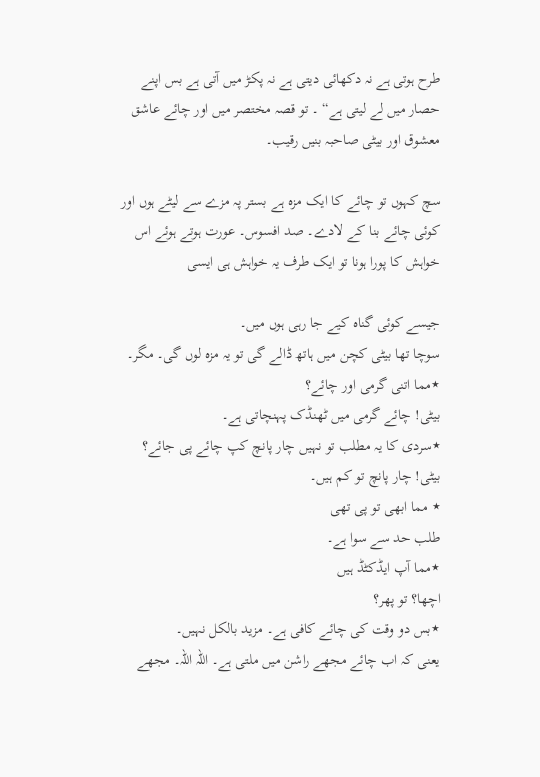طرح ہوتی ہے نہ دکھائی دیتی ہے نہ پکڑ میں آتی ہے بس اپنے حصار میں لے لیتی ہے“ ۔ تو قصہ مختصر میں اور چائے عاشق معشوق اور بیٹی صاحبہ بنیں رقیب۔

سچ کہوں تو چائے کا ایک مزہ ہے بستر پہ مزے سے لیٹے ہوں اور کوئی چائے بنا کے لادے۔ صد افسوس۔ عورت ہوتے ہوئے اس خواہش کا پورا ہونا تو ایک طرف یہ خواہش ہی ایسی

جیسے کوئی گناہ کیے جا رہی ہوں میں۔
سوچا تھا بیٹی کچن میں ہاتھ ڈالے گی تو یہ مزہ لوں گی۔ مگر۔
٭مما اتنی گرمی اور چائے؟
بیٹی! چائے گرمی میں ٹھنڈک پہنچاتی ہے۔
٭سردی کا یہ مطلب تو نہیں چار پانچ کپ چائے پی جائے؟
بیٹی! چار پانچ تو کم ہیں۔
٭ مما ابھی تو پی تھی
طلب حد سے سوا ہے۔
٭مما آپ ایڈکٹڈ ہیں
اچھا؟ تو پھر؟
٭بس دو وقت کی چائے کافی ہے۔ مزید بالکل نہیں۔
یعنی کہ اب چائے مجھے راشن میں ملتی ہے۔ اللہ اللہ۔ مجھے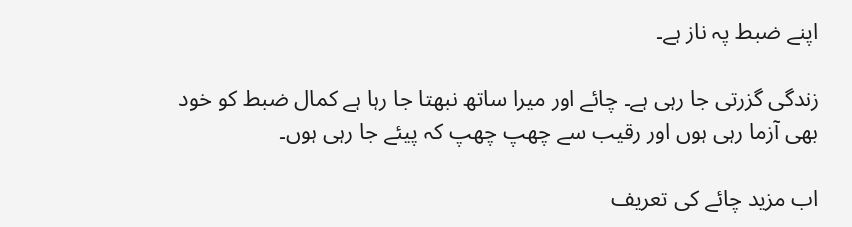اپنے ضبط پہ ناز ہے۔

زندگی گزرتی جا رہی ہے۔ چائے اور میرا ساتھ نبھتا جا رہا ہے کمال ضبط کو خود بھی آزما رہی ہوں اور رقیب سے چھپ چھپ کہ پیئے جا رہی ہوں۔

اب مزید چائے کی تعریف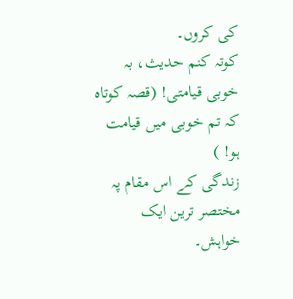کی کروں۔
کوتہ کنم حدیث، بہ خوبی قیامتی! (قصہ کوتاہ کہ تم خوبی میں قیامت ہو! )
زندگی کے اس مقام پہ مختصر ترین ایک خواہش۔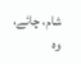شام، چائے، وہ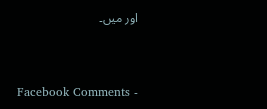اور میں۔


Facebook Comments -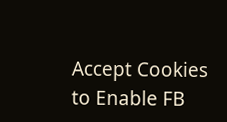Accept Cookies to Enable FB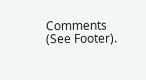Comments (See Footer).